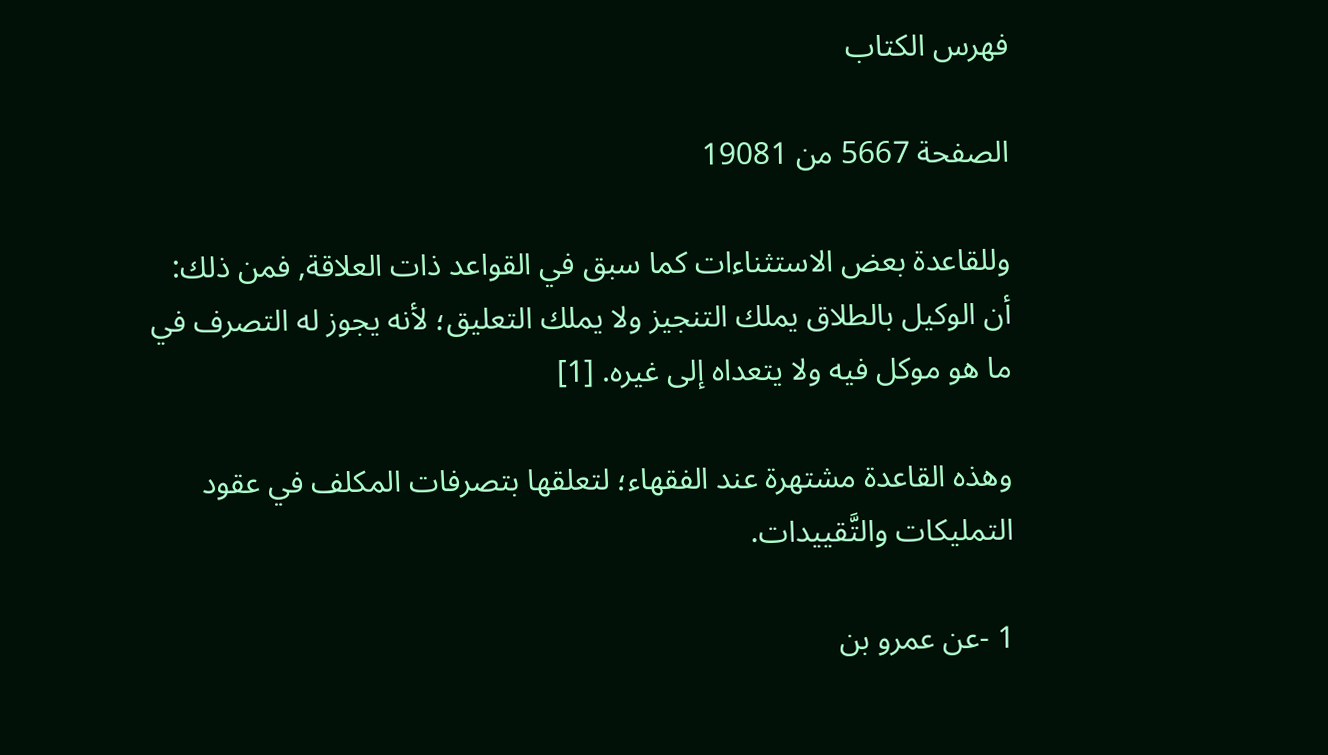فهرس الكتاب

الصفحة 5667 من 19081

وللقاعدة بعض الاستثناءات كما سبق في القواعد ذات العلاقة, فمن ذلك: أن الوكيل بالطلاق يملك التنجيز ولا يملك التعليق؛ لأنه يجوز له التصرف في ما هو موكل فيه ولا يتعداه إلى غيره. [1]

وهذه القاعدة مشتهرة عند الفقهاء؛ لتعلقها بتصرفات المكلف في عقود التمليكات والتَّقييدات.

1 -عن عمرو بن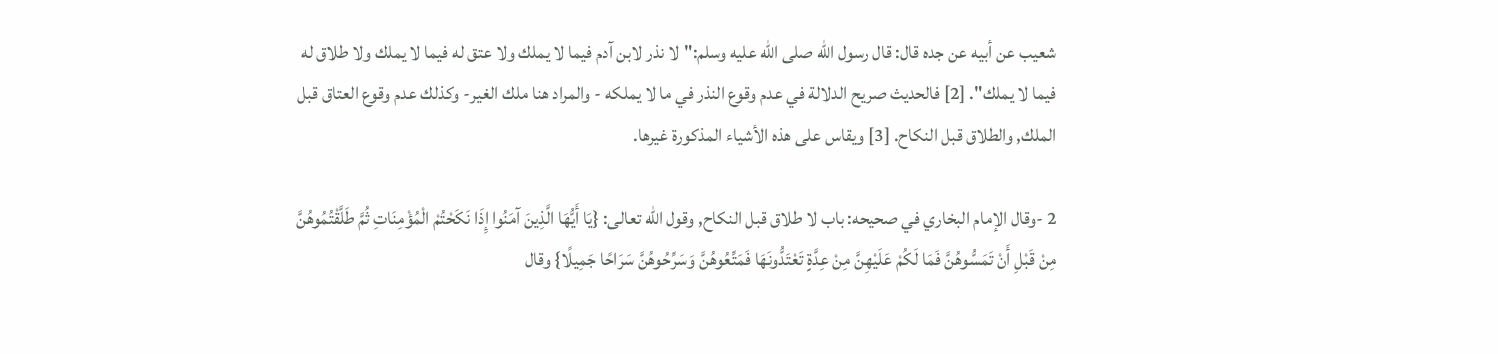شعيب عن أبيه عن جده قال: قال رسول الله صلى الله عليه وسلم:"لا نذر لابن آدم فيما لا يملك ولا عتق له فيما لا يملك ولا طلاق له فيما لا يملك". [2] فالحديث صريح الدلالة في عدم وقوع النذر في ما لا يملكه - والمراد هنا ملك الغير- وكذلك عدم وقوع العتاق قبل الملك, والطلاق قبل النكاح. [3] ويقاس على هذه الأشياء المذكورة غيرها.

2 -وقال الإمام البخاري في صحيحه: باب لا طلاق قبل النكاح, وقول الله تعالى: {يَا أَيُّهَا الَّذِينَ آمَنُوا إِذَا نَكَحْتُمْ الْمُؤْمِنَاتِ ثُمَّ طَلَّقْتُمُوهُنَّ مِنْ قَبْلِ أَنْ تَمَسُّوهُنَّ فَمَا لَكُمْ عَلَيْهِنَّ مِنْ عِدَّةٍ تَعْتَدُّونَهَا فَمَتِّعُوهُنَّ وَسَرِّحُوهُنَّ سَرَاحًا جَمِيلًا} وقال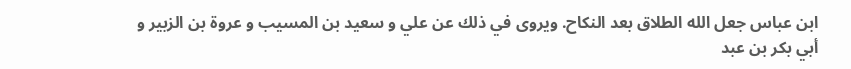ابن عباس جعل الله الطلاق بعد النكاح. ويروى في ذلك عن علي و سعيد بن المسيب و عروة بن الزبير و أبي بكر بن عبد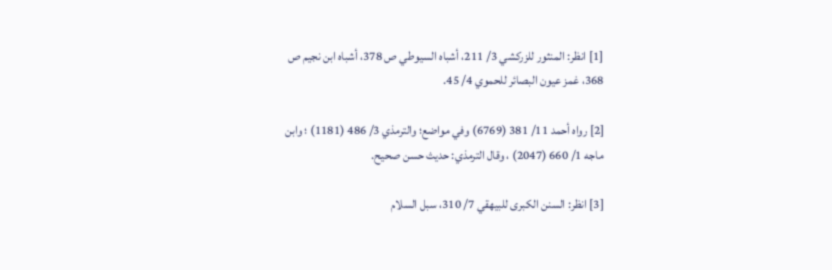[1] انظر: المنثور للزركشي 3/ 211، أشباه السيوطي ص 378، أشباه ابن نجيم ص 368، غمز عيون البصائر للحموي 4/ 45.

[2] رواه أحمد 11/ 381 (6769) وفي مواضع؛ والترمذي 3/ 486 (1181) ؛ وابن ماجه 1/ 660 (2047) ، وقال الترمذي: حديث حسن صحيح.

[3] انظر: السنن الكبرى للبيهقي 7/ 310، سبل السلام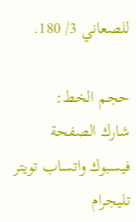للصعاني 3/ 180.

حجم الخط:
شارك الصفحة
فيسبوك واتساب تويتر تليجرام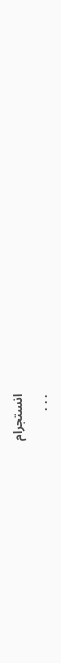انستجرام
. . .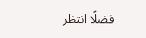فضلًا انتظر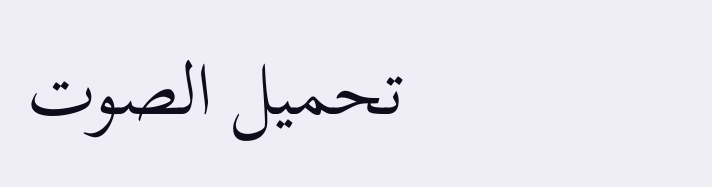تحميل الصوت